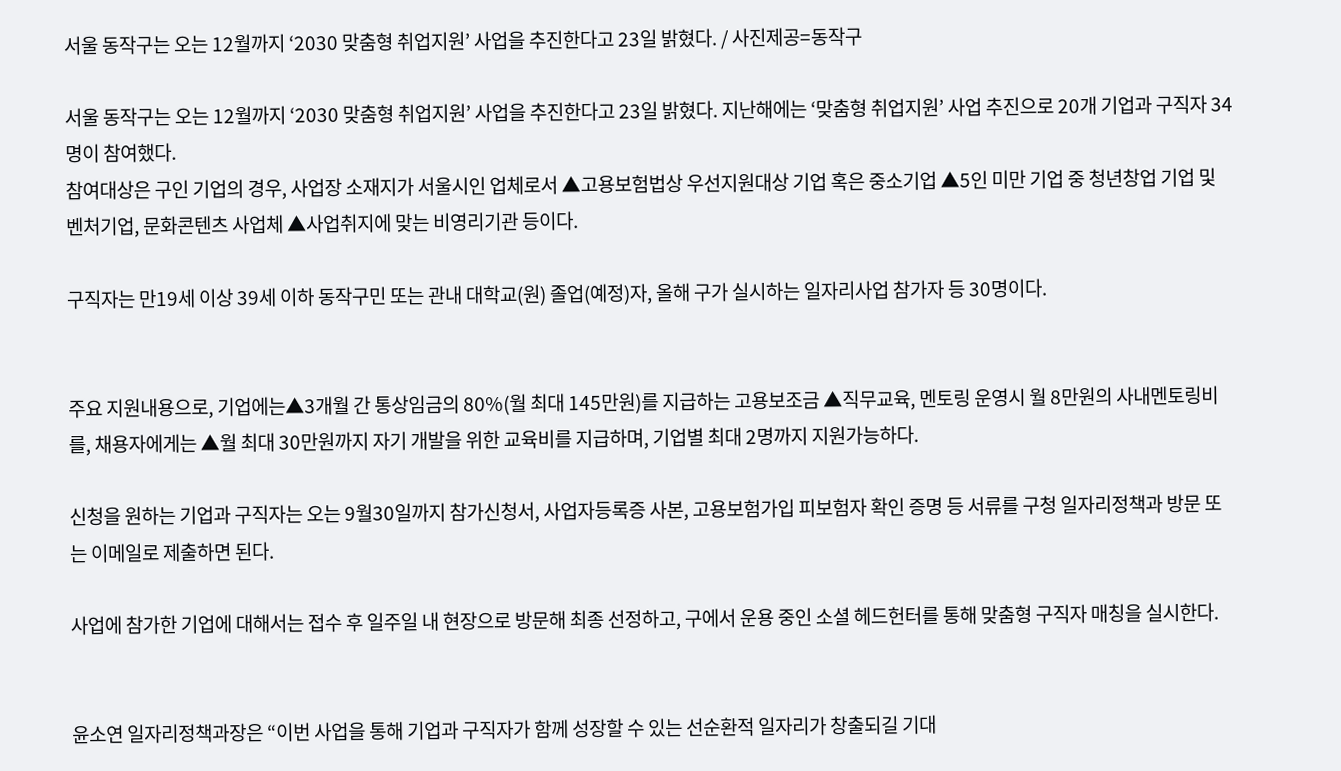서울 동작구는 오는 12월까지 ‘2030 맞춤형 취업지원’ 사업을 추진한다고 23일 밝혔다. / 사진제공=동작구

서울 동작구는 오는 12월까지 ‘2030 맞춤형 취업지원’ 사업을 추진한다고 23일 밝혔다. 지난해에는 ‘맞춤형 취업지원’ 사업 추진으로 20개 기업과 구직자 34명이 참여했다.
참여대상은 구인 기업의 경우, 사업장 소재지가 서울시인 업체로서 ▲고용보험법상 우선지원대상 기업 혹은 중소기업 ▲5인 미만 기업 중 청년창업 기업 및 벤처기업, 문화콘텐츠 사업체 ▲사업취지에 맞는 비영리기관 등이다.

구직자는 만19세 이상 39세 이하 동작구민 또는 관내 대학교(원) 졸업(예정)자, 올해 구가 실시하는 일자리사업 참가자 등 30명이다.


주요 지원내용으로, 기업에는▲3개월 간 통상임금의 80%(월 최대 145만원)를 지급하는 고용보조금 ▲직무교육, 멘토링 운영시 월 8만원의 사내멘토링비를, 채용자에게는 ▲월 최대 30만원까지 자기 개발을 위한 교육비를 지급하며, 기업별 최대 2명까지 지원가능하다.

신청을 원하는 기업과 구직자는 오는 9월30일까지 참가신청서, 사업자등록증 사본, 고용보험가입 피보험자 확인 증명 등 서류를 구청 일자리정책과 방문 또는 이메일로 제출하면 된다.

사업에 참가한 기업에 대해서는 접수 후 일주일 내 현장으로 방문해 최종 선정하고, 구에서 운용 중인 소셜 헤드헌터를 통해 맞춤형 구직자 매칭을 실시한다.


윤소연 일자리정책과장은 “이번 사업을 통해 기업과 구직자가 함께 성장할 수 있는 선순환적 일자리가 창출되길 기대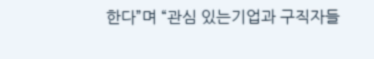한다”며 “관심 있는기업과 구직자들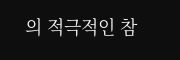의 적극적인 참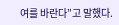여를 바란다”고 말했다.